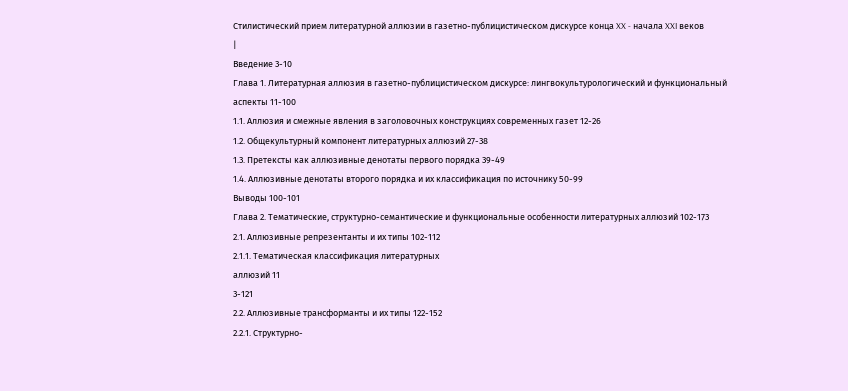Стилистический прием литературной аллюзии в газетно-публицистическом дискурсе конца XX - начала XXI веков
|
Введение 3-10
Глава 1. Литературная аллюзия в газетно-публицистическом дискурсе: лингвокультурологический и функциональный аспекты 11-100
1.1. Аллюзия и смежные явления в заголовочных конструкциях современных газет 12-26
1.2. Общекультурный компонент литературных аллюзий 27-38
1.3. Претексты как аллюзивные денотаты первого порядка 39-49
1.4. Аллюзивные денотаты второго порядка и их классификация по источнику 50-99
Выводы 100-101
Глава 2. Тематические, структурно-семантические и функциональные особенности литературных аллюзий 102-173
2.1. Аллюзивные репрезентанты и их типы 102-112
2.1.1. Тематическая классификация литературных
аллюзий 11
3-121
2.2. Аллюзивные трансформанты и их типы 122-152
2.2.1. Структурно-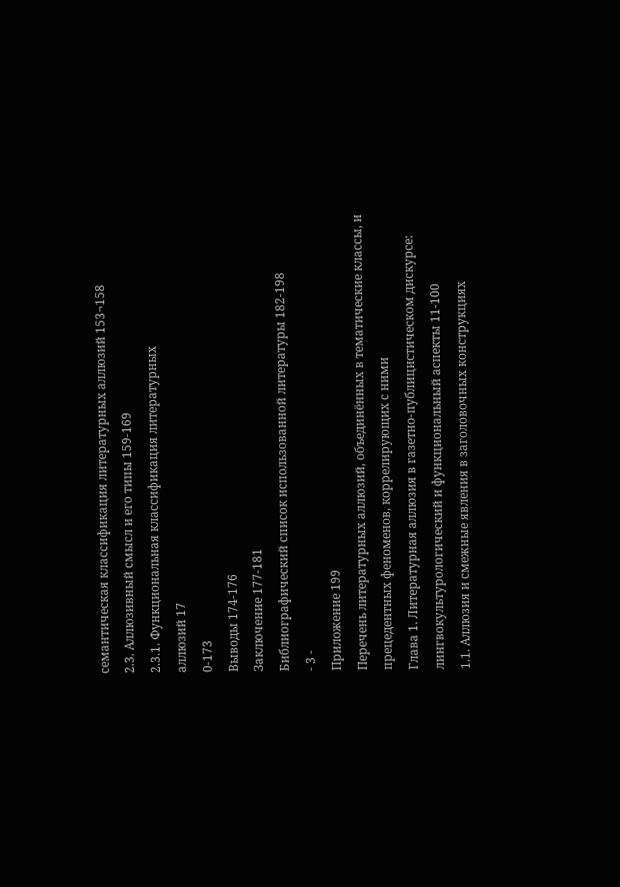семантическая классификация литературных аллюзий 153¬158
2.3. Аллюзивный смысл и его типы 159-169
2.3.1. Функциональная классификация литературных
аллюзий 17
0-173
Выводы 174-176
Заключение 177-181
Библиографический список использованной литературы 182-198
- 3 -
Приложение 199
Перечень литературных аллюзий, объединённых в тематические классы, и прецедентных феноменов, коррелирующих с ними
Глава 1. Литературная аллюзия в газетно-публицистическом дискурсе: лингвокультурологический и функциональный аспекты 11-100
1.1. Аллюзия и смежные явления в заголовочных конструкциях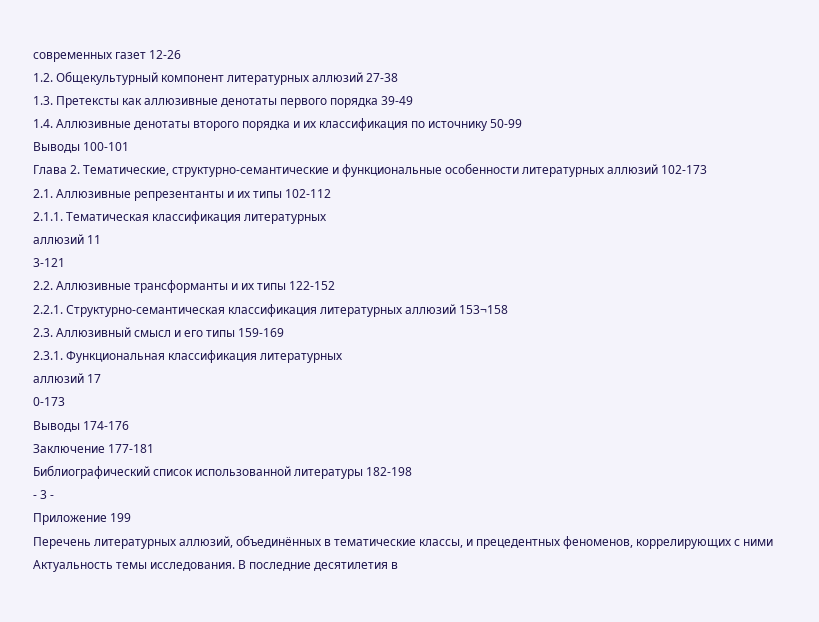современных газет 12-26
1.2. Общекультурный компонент литературных аллюзий 27-38
1.3. Претексты как аллюзивные денотаты первого порядка 39-49
1.4. Аллюзивные денотаты второго порядка и их классификация по источнику 50-99
Выводы 100-101
Глава 2. Тематические, структурно-семантические и функциональные особенности литературных аллюзий 102-173
2.1. Аллюзивные репрезентанты и их типы 102-112
2.1.1. Тематическая классификация литературных
аллюзий 11
3-121
2.2. Аллюзивные трансформанты и их типы 122-152
2.2.1. Структурно-семантическая классификация литературных аллюзий 153¬158
2.3. Аллюзивный смысл и его типы 159-169
2.3.1. Функциональная классификация литературных
аллюзий 17
0-173
Выводы 174-176
Заключение 177-181
Библиографический список использованной литературы 182-198
- 3 -
Приложение 199
Перечень литературных аллюзий, объединённых в тематические классы, и прецедентных феноменов, коррелирующих с ними
Актуальность темы исследования. В последние десятилетия в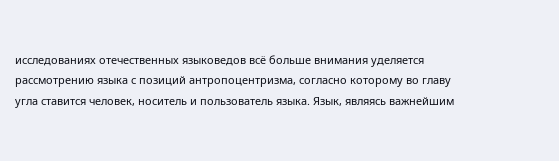исследованиях отечественных языковедов всё больше внимания уделяется рассмотрению языка с позиций антропоцентризма, согласно которому во главу угла ставится человек, носитель и пользователь языка. Язык, являясь важнейшим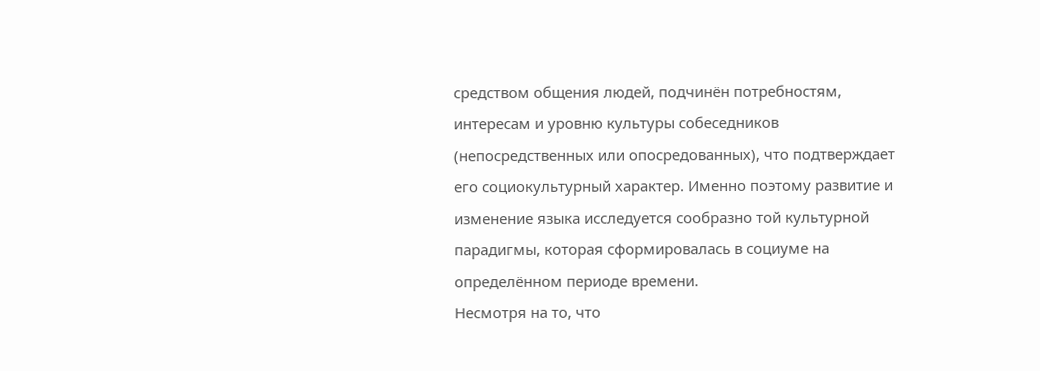средством общения людей, подчинён потребностям, интересам и уровню культуры собеседников (непосредственных или опосредованных), что подтверждает его социокультурный характер. Именно поэтому развитие и изменение языка исследуется сообразно той культурной парадигмы, которая сформировалась в социуме на определённом периоде времени.
Несмотря на то, что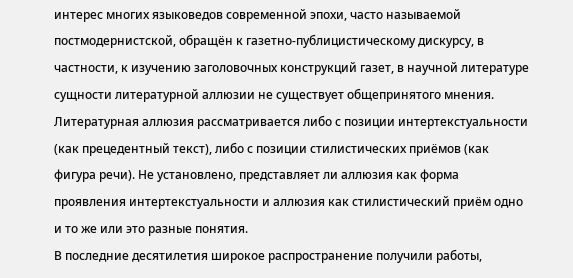интерес многих языковедов современной эпохи, часто называемой постмодернистской, обращён к газетно-публицистическому дискурсу, в частности, к изучению заголовочных конструкций газет, в научной литературе сущности литературной аллюзии не существует общепринятого мнения. Литературная аллюзия рассматривается либо с позиции интертекстуальности (как прецедентный текст), либо с позиции стилистических приёмов (как фигура речи). Не установлено, представляет ли аллюзия как форма проявления интертекстуальности и аллюзия как стилистический приём одно и то же или это разные понятия.
В последние десятилетия широкое распространение получили работы,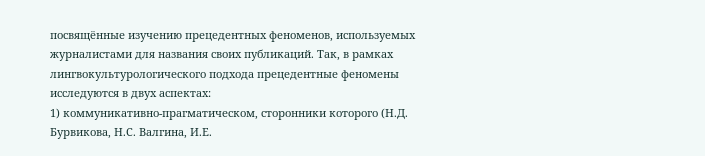посвящённые изучению прецедентных феноменов, используемых журналистами для названия своих публикаций. Так, в рамках лингвокультурологического подхода прецедентные феномены исследуются в двух аспектах:
1) коммуникативно-прагматическом, сторонники которого (Н.Д. Бурвикова, Н.С. Валгина, И.Е.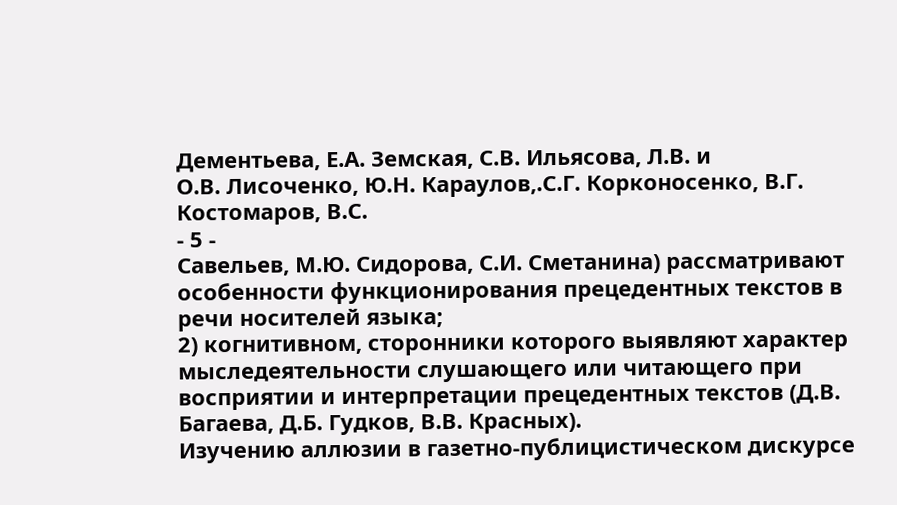Дементьева, Е.А. Земская, С.В. Ильясова, Л.В. и
О.В. Лисоченко, Ю.Н. Караулов,.С.Г. Корконосенко, В.Г. Костомаров, В.С.
- 5 -
Савельев, М.Ю. Сидорова, С.И. Сметанина) рассматривают особенности функционирования прецедентных текстов в речи носителей языка;
2) когнитивном, сторонники которого выявляют характер мыследеятельности слушающего или читающего при восприятии и интерпретации прецедентных текстов (Д.В. Багаева, Д.Б. Гудков, В.В. Красных).
Изучению аллюзии в газетно-публицистическом дискурсе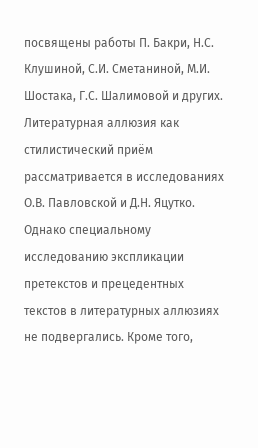посвящены работы П. Бакри, Н.С. Клушиной, С.И. Сметаниной, М.И. Шостака, Г.С. Шалимовой и других. Литературная аллюзия как стилистический приём рассматривается в исследованиях О.В. Павловской и Д.Н. Яцутко. Однако специальному исследованию экспликации претекстов и прецедентных текстов в литературных аллюзиях не подвергались. Кроме того,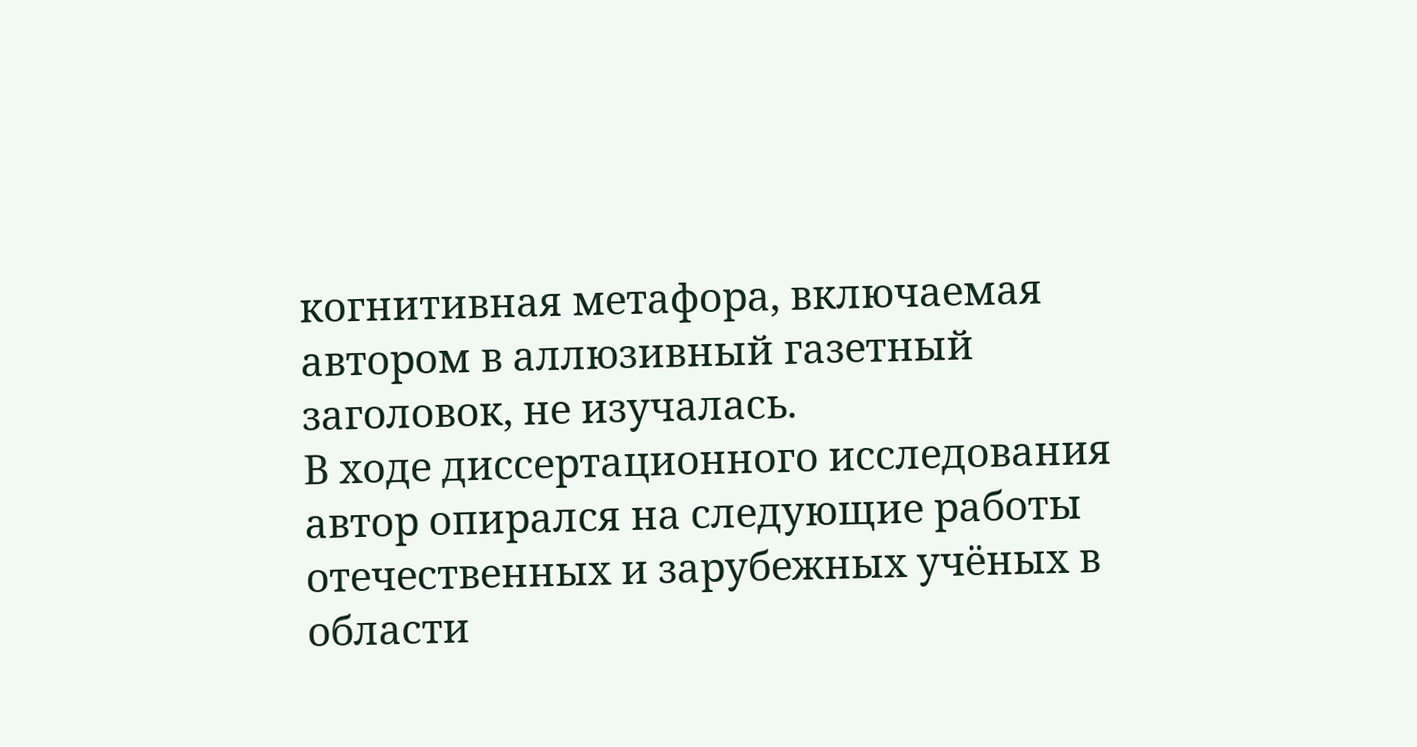когнитивная метафора, включаемая автором в аллюзивный газетный заголовок, не изучалась.
В ходе диссертационного исследования автор опирался на следующие работы отечественных и зарубежных учёных в области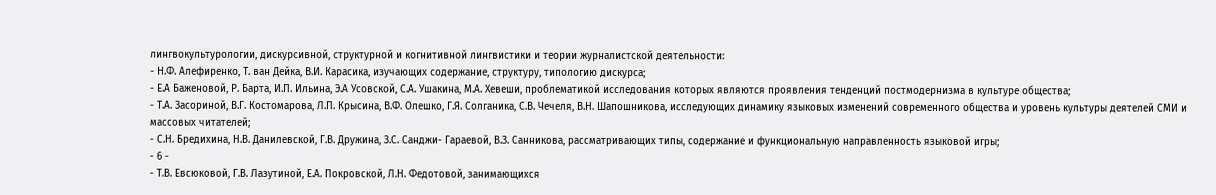лингвокультурологии, дискурсивной, структурной и когнитивной лингвистики и теории журналистской деятельности:
- Н.Ф. Алефиренко, Т. ван Дейка, В.И. Карасика, изучающих содержание, структуру, типологию дискурса;
- Е.А Баженовой, Р. Барта, И.П. Ильина, Э.А Усовской, С.А. Ушакина, М.А. Хевеши, проблематикой исследования которых являются проявления тенденций постмодернизма в культуре общества;
- Т.А. Засориной, В.Г. Костомарова, Л.П. Крысина, В.Ф. Олешко, Г.Я. Солганика, С.В. Чечеля, В.Н. Шапошникова, исследующих динамику языковых изменений современного общества и уровень культуры деятелей СМИ и массовых читателей;
- С.Н. Бредихина, Н.В. Данилевской, Г.В. Дружина, З.С. Санджи- Гараевой, В.З. Санникова, рассматривающих типы, содержание и функциональную направленность языковой игры;
- 6 -
- Т.В. Евсюковой, Г.В. Лазутиной, Е.А. Покровской, Л.Н. Федотовой, занимающихся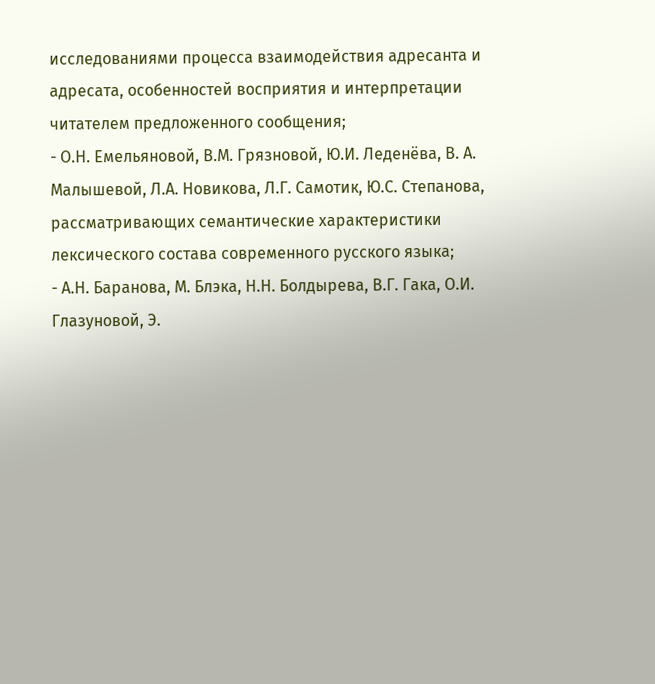исследованиями процесса взаимодействия адресанта и адресата, особенностей восприятия и интерпретации читателем предложенного сообщения;
- О.Н. Емельяновой, В.М. Грязновой, Ю.И. Леденёва, В. А. Малышевой, Л.А. Новикова, Л.Г. Самотик, Ю.С. Степанова, рассматривающих семантические характеристики лексического состава современного русского языка;
- А.Н. Баранова, М. Блэка, Н.Н. Болдырева, В.Г. Гака, О.И. Глазуновой, Э.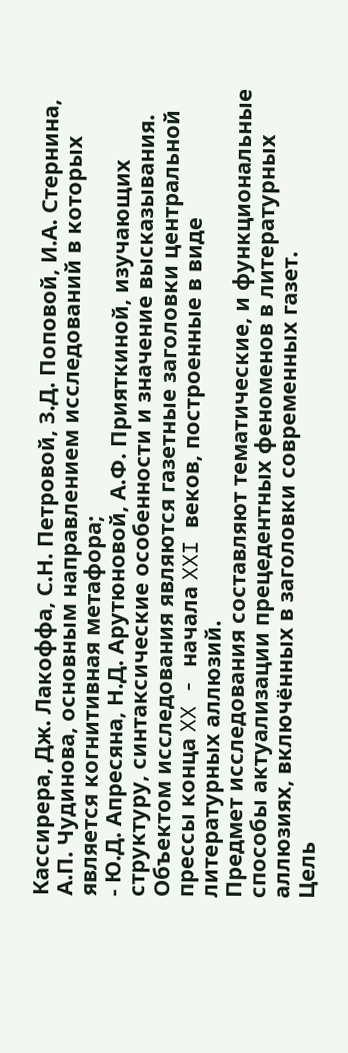Кассирера, Дж. Лакоффа, С.Н. Петровой, З.Д. Поповой, И.А. Стернина, А.П. Чудинова, основным направлением исследований в которых является когнитивная метафора;
- Ю.Д. Апресяна, Н.Д. Арутюновой, А.Ф. Прияткиной, изучающих структуру, синтаксические особенности и значение высказывания.
Объектом исследования являются газетные заголовки центральной прессы конца XX - начала XXI веков, построенные в виде литературных аллюзий.
Предмет исследования составляют тематические, и функциональные способы актуализации прецедентных феноменов в литературных аллюзиях, включённых в заголовки современных газет.
Цель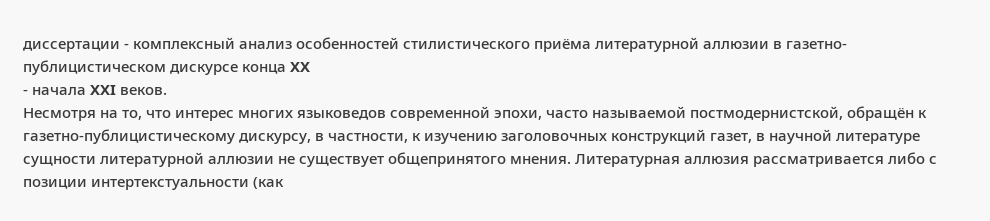диссертации - комплексный анализ особенностей стилистического приёма литературной аллюзии в газетно-публицистическом дискурсе конца XX
- начала XXI веков.
Несмотря на то, что интерес многих языковедов современной эпохи, часто называемой постмодернистской, обращён к газетно-публицистическому дискурсу, в частности, к изучению заголовочных конструкций газет, в научной литературе сущности литературной аллюзии не существует общепринятого мнения. Литературная аллюзия рассматривается либо с позиции интертекстуальности (как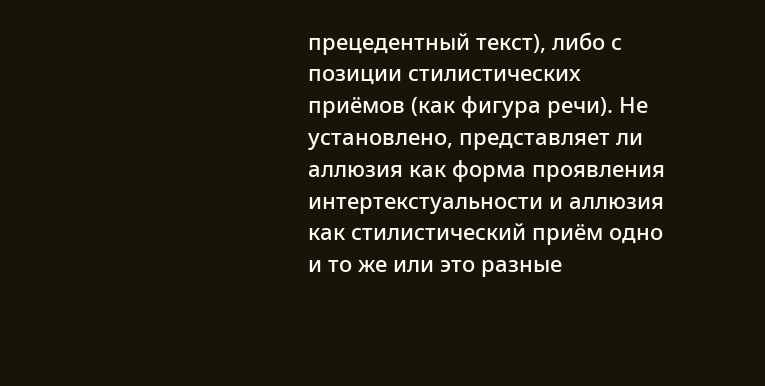прецедентный текст), либо с позиции стилистических приёмов (как фигура речи). Не установлено, представляет ли аллюзия как форма проявления интертекстуальности и аллюзия как стилистический приём одно и то же или это разные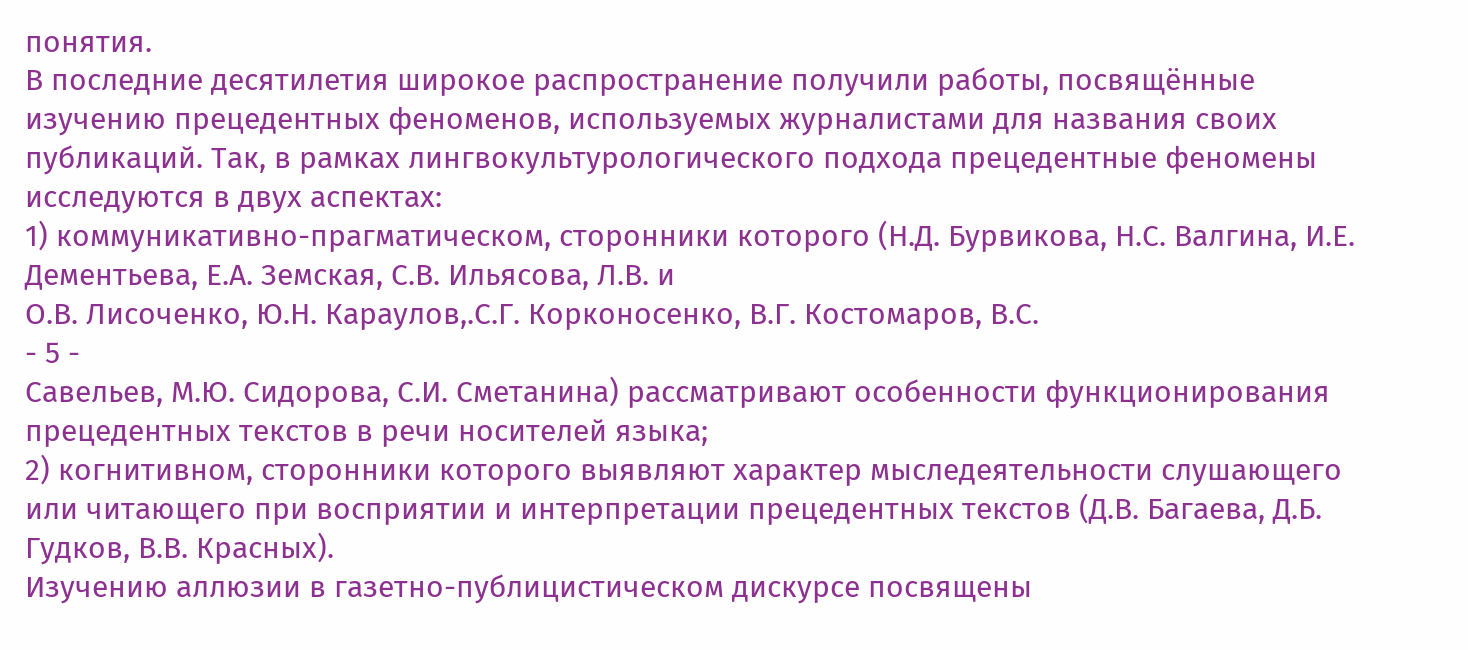понятия.
В последние десятилетия широкое распространение получили работы, посвящённые изучению прецедентных феноменов, используемых журналистами для названия своих публикаций. Так, в рамках лингвокультурологического подхода прецедентные феномены исследуются в двух аспектах:
1) коммуникативно-прагматическом, сторонники которого (Н.Д. Бурвикова, Н.С. Валгина, И.Е. Дементьева, Е.А. Земская, С.В. Ильясова, Л.В. и
О.В. Лисоченко, Ю.Н. Караулов,.С.Г. Корконосенко, В.Г. Костомаров, В.С.
- 5 -
Савельев, М.Ю. Сидорова, С.И. Сметанина) рассматривают особенности функционирования прецедентных текстов в речи носителей языка;
2) когнитивном, сторонники которого выявляют характер мыследеятельности слушающего или читающего при восприятии и интерпретации прецедентных текстов (Д.В. Багаева, Д.Б. Гудков, В.В. Красных).
Изучению аллюзии в газетно-публицистическом дискурсе посвящены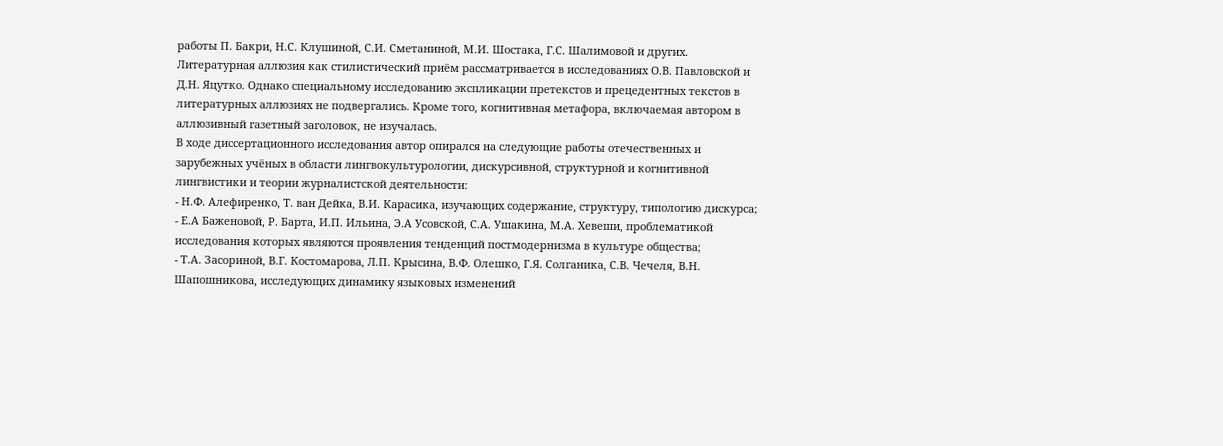работы П. Бакри, Н.С. Клушиной, С.И. Сметаниной, М.И. Шостака, Г.С. Шалимовой и других. Литературная аллюзия как стилистический приём рассматривается в исследованиях О.В. Павловской и Д.Н. Яцутко. Однако специальному исследованию экспликации претекстов и прецедентных текстов в литературных аллюзиях не подвергались. Кроме того, когнитивная метафора, включаемая автором в аллюзивный газетный заголовок, не изучалась.
В ходе диссертационного исследования автор опирался на следующие работы отечественных и зарубежных учёных в области лингвокультурологии, дискурсивной, структурной и когнитивной лингвистики и теории журналистской деятельности:
- Н.Ф. Алефиренко, Т. ван Дейка, В.И. Карасика, изучающих содержание, структуру, типологию дискурса;
- Е.А Баженовой, Р. Барта, И.П. Ильина, Э.А Усовской, С.А. Ушакина, М.А. Хевеши, проблематикой исследования которых являются проявления тенденций постмодернизма в культуре общества;
- Т.А. Засориной, В.Г. Костомарова, Л.П. Крысина, В.Ф. Олешко, Г.Я. Солганика, С.В. Чечеля, В.Н. Шапошникова, исследующих динамику языковых изменений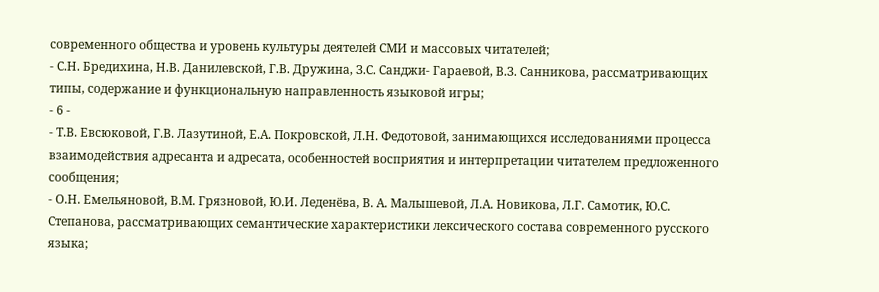современного общества и уровень культуры деятелей СМИ и массовых читателей;
- С.Н. Бредихина, Н.В. Данилевской, Г.В. Дружина, З.С. Санджи- Гараевой, В.З. Санникова, рассматривающих типы, содержание и функциональную направленность языковой игры;
- 6 -
- Т.В. Евсюковой, Г.В. Лазутиной, Е.А. Покровской, Л.Н. Федотовой, занимающихся исследованиями процесса взаимодействия адресанта и адресата, особенностей восприятия и интерпретации читателем предложенного сообщения;
- О.Н. Емельяновой, В.М. Грязновой, Ю.И. Леденёва, В. А. Малышевой, Л.А. Новикова, Л.Г. Самотик, Ю.С. Степанова, рассматривающих семантические характеристики лексического состава современного русского языка;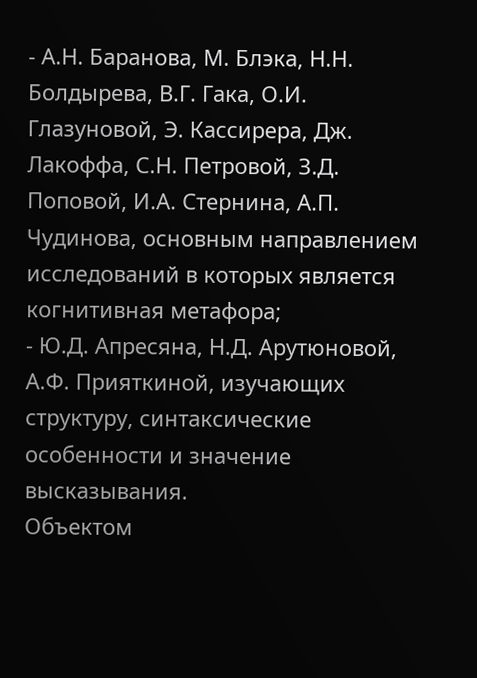- А.Н. Баранова, М. Блэка, Н.Н. Болдырева, В.Г. Гака, О.И. Глазуновой, Э. Кассирера, Дж. Лакоффа, С.Н. Петровой, З.Д. Поповой, И.А. Стернина, А.П. Чудинова, основным направлением исследований в которых является когнитивная метафора;
- Ю.Д. Апресяна, Н.Д. Арутюновой, А.Ф. Прияткиной, изучающих структуру, синтаксические особенности и значение высказывания.
Объектом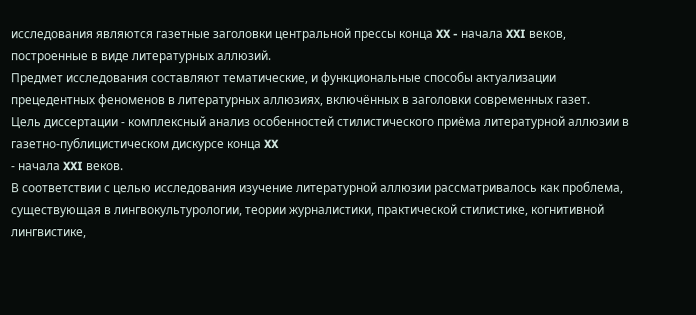исследования являются газетные заголовки центральной прессы конца XX - начала XXI веков, построенные в виде литературных аллюзий.
Предмет исследования составляют тематические, и функциональные способы актуализации прецедентных феноменов в литературных аллюзиях, включённых в заголовки современных газет.
Цель диссертации - комплексный анализ особенностей стилистического приёма литературной аллюзии в газетно-публицистическом дискурсе конца XX
- начала XXI веков.
В соответствии с целью исследования изучение литературной аллюзии рассматривалось как проблема, существующая в лингвокультурологии, теории журналистики, практической стилистике, когнитивной лингвистике,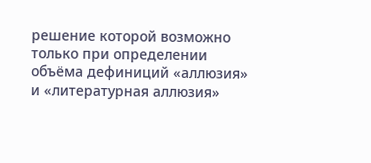решение которой возможно только при определении объёма дефиниций «аллюзия» и «литературная аллюзия»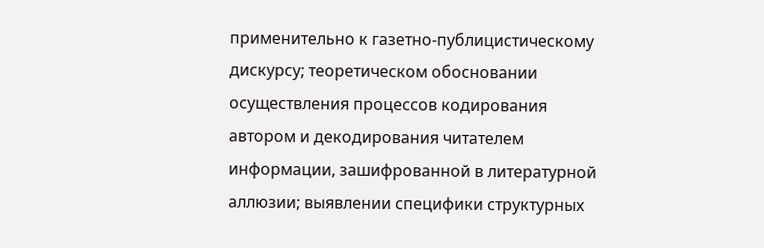применительно к газетно-публицистическому дискурсу; теоретическом обосновании осуществления процессов кодирования автором и декодирования читателем информации, зашифрованной в литературной аллюзии; выявлении специфики структурных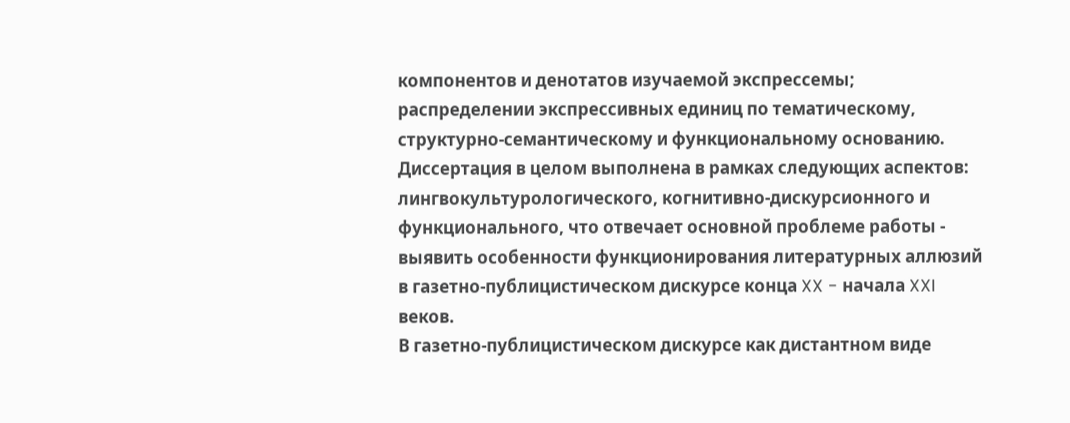компонентов и денотатов изучаемой экспрессемы; распределении экспрессивных единиц по тематическому, структурно-семантическому и функциональному основанию.
Диссертация в целом выполнена в рамках следующих аспектов: лингвокультурологического, когнитивно-дискурсионного и функционального, что отвечает основной проблеме работы - выявить особенности функционирования литературных аллюзий в газетно-публицистическом дискурсе конца XX - начала XXI веков.
В газетно-публицистическом дискурсе как дистантном виде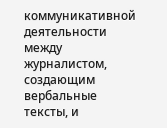коммуникативной деятельности между журналистом, создающим вербальные тексты, и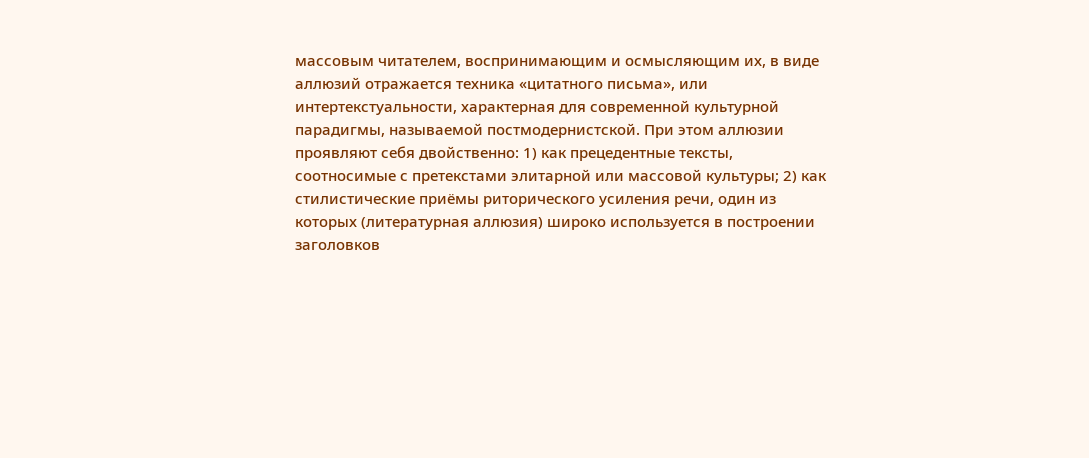массовым читателем, воспринимающим и осмысляющим их, в виде аллюзий отражается техника «цитатного письма», или интертекстуальности, характерная для современной культурной парадигмы, называемой постмодернистской. При этом аллюзии проявляют себя двойственно: 1) как прецедентные тексты, соотносимые с претекстами элитарной или массовой культуры; 2) как стилистические приёмы риторического усиления речи, один из которых (литературная аллюзия) широко используется в построении заголовков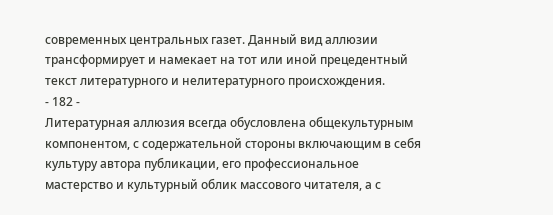современных центральных газет. Данный вид аллюзии трансформирует и намекает на тот или иной прецедентный текст литературного и нелитературного происхождения.
- 182 -
Литературная аллюзия всегда обусловлена общекультурным компонентом, с содержательной стороны включающим в себя культуру автора публикации, его профессиональное мастерство и культурный облик массового читателя, а с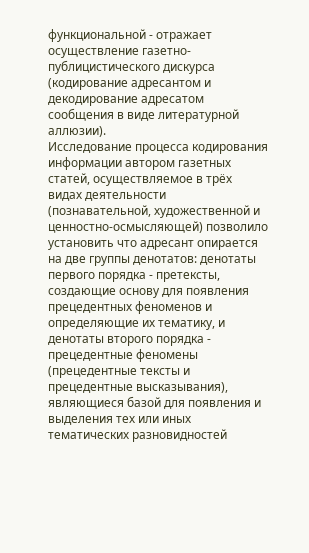функциональной - отражает осуществление газетно-публицистического дискурса (кодирование адресантом и декодирование адресатом сообщения в виде литературной аллюзии).
Исследование процесса кодирования информации автором газетных статей, осуществляемое в трёх видах деятельности (познавательной, художественной и ценностно-осмысляющей) позволило установить что адресант опирается на две группы денотатов: денотаты первого порядка - претексты, создающие основу для появления прецедентных феноменов и определяющие их тематику, и денотаты второго порядка - прецедентные феномены (прецедентные тексты и прецедентные высказывания), являющиеся базой для появления и выделения тех или иных тематических разновидностей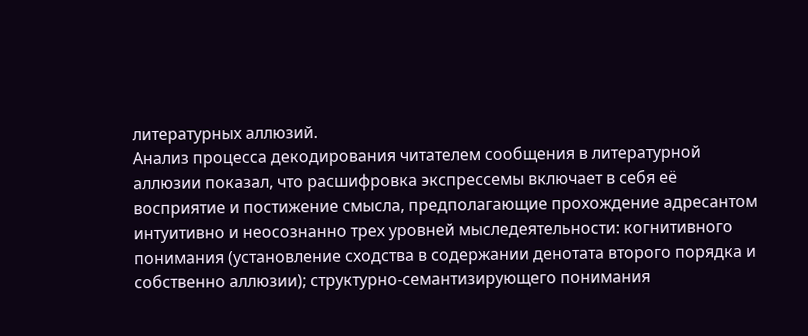литературных аллюзий.
Анализ процесса декодирования читателем сообщения в литературной аллюзии показал, что расшифровка экспрессемы включает в себя её восприятие и постижение смысла, предполагающие прохождение адресантом интуитивно и неосознанно трех уровней мыследеятельности: когнитивного понимания (установление сходства в содержании денотата второго порядка и собственно аллюзии); структурно-семантизирующего понимания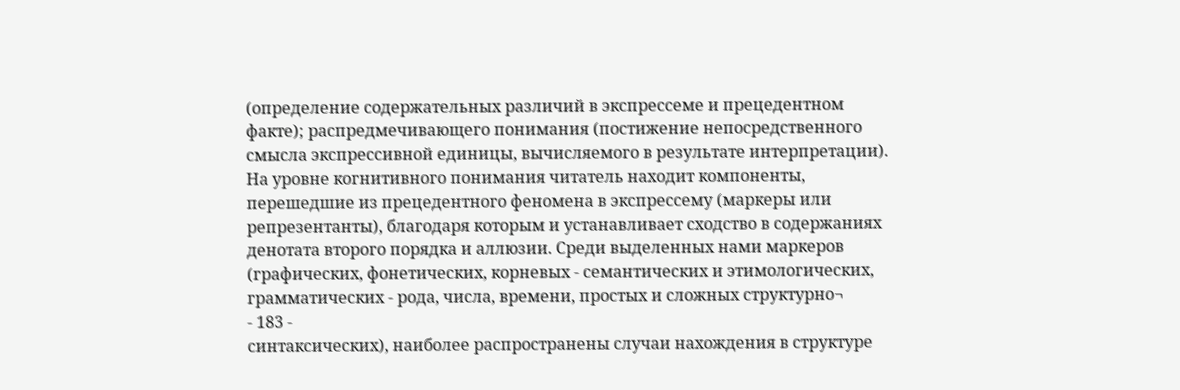(определение содержательных различий в экспрессеме и прецедентном факте); распредмечивающего понимания (постижение непосредственного смысла экспрессивной единицы, вычисляемого в результате интерпретации).
На уровне когнитивного понимания читатель находит компоненты, перешедшие из прецедентного феномена в экспрессему (маркеры или репрезентанты), благодаря которым и устанавливает сходство в содержаниях денотата второго порядка и аллюзии. Среди выделенных нами маркеров (графических, фонетических, корневых - семантических и этимологических, грамматических - рода, числа, времени, простых и сложных структурно¬
- 183 -
синтаксических), наиболее распространены случаи нахождения в структуре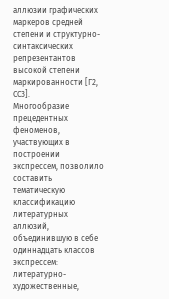аллюзии графических маркеров средней степени и структурно-синтаксических репрезентантов высокой степени маркированности [Г2, СС3].
Многообразие прецедентных феноменов, участвующих в построении экспрессем, позволило составить тематическую классификацию литературных аллюзий, объединившую в себе одиннадцать классов экспрессем: литературно-художественные,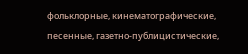фольклорные, кинематографические, песенные, газетно-публицистические,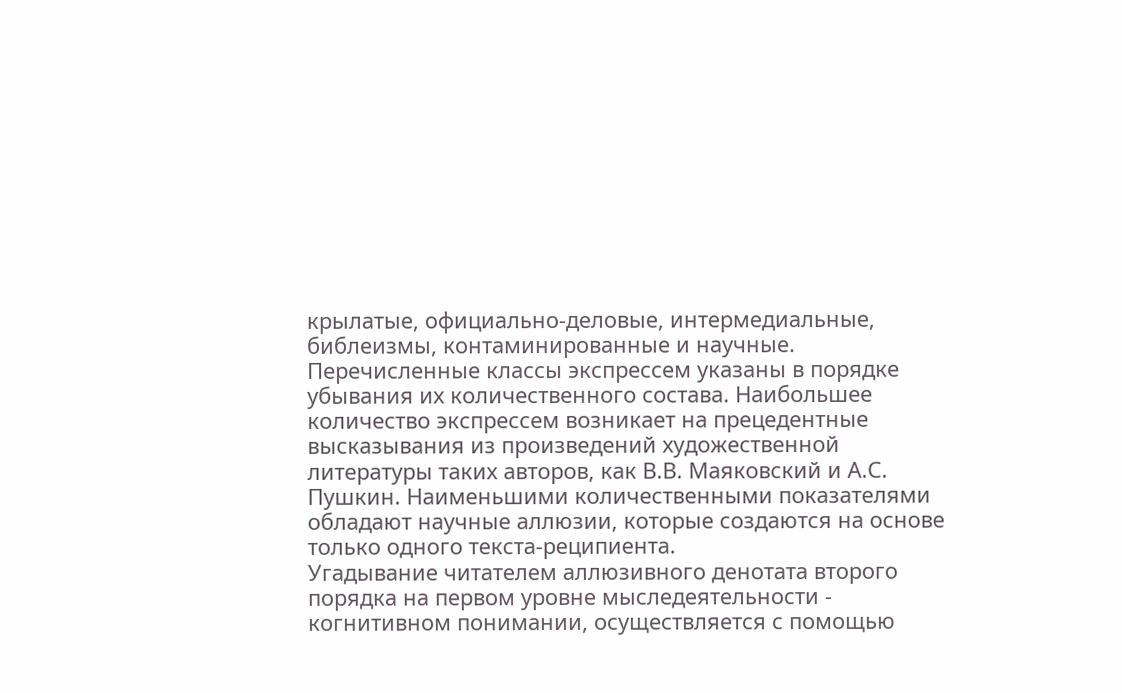крылатые, официально-деловые, интермедиальные, библеизмы, контаминированные и научные. Перечисленные классы экспрессем указаны в порядке убывания их количественного состава. Наибольшее количество экспрессем возникает на прецедентные высказывания из произведений художественной литературы таких авторов, как В.В. Маяковский и А.С. Пушкин. Наименьшими количественными показателями обладают научные аллюзии, которые создаются на основе только одного текста-реципиента.
Угадывание читателем аллюзивного денотата второго порядка на первом уровне мыследеятельности - когнитивном понимании, осуществляется с помощью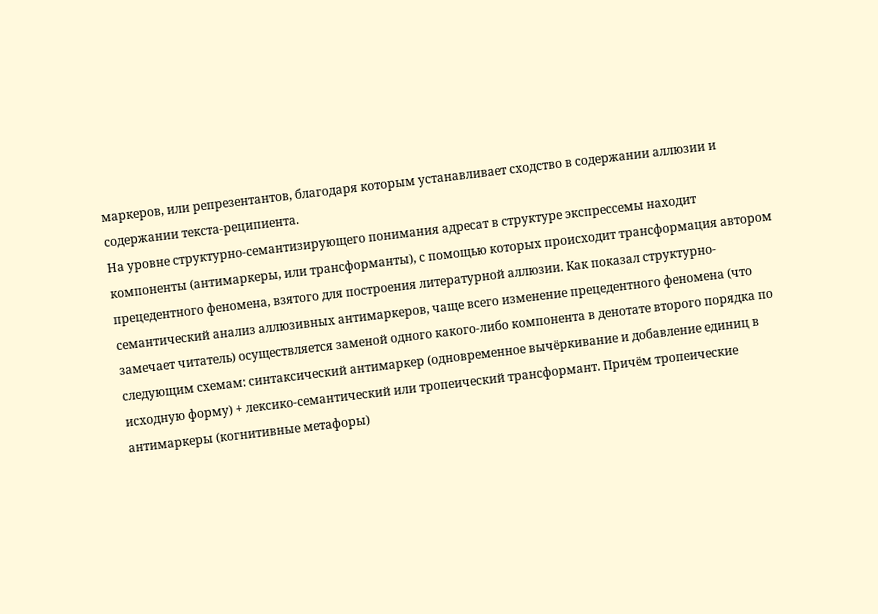маркеров, или репрезентантов, благодаря которым устанавливает сходство в содержании аллюзии и содержании текста-реципиента.
На уровне структурно-семантизирующего понимания адресат в структуре экспрессемы находит компоненты (антимаркеры, или трансформанты), с помощью которых происходит трансформация автором прецедентного феномена, взятого для построения литературной аллюзии. Как показал структурно-семантический анализ аллюзивных антимаркеров, чаще всего изменение прецедентного феномена (что замечает читатель) осуществляется заменой одного какого-либо компонента в денотате второго порядка по следующим схемам: синтаксический антимаркер (одновременное вычёркивание и добавление единиц в исходную форму) + лексико-семантический или тропеический трансформант. Причём тропеические антимаркеры (когнитивные метафоры)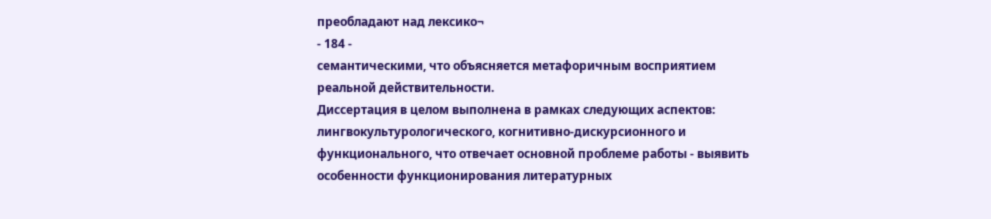преобладают над лексико¬
- 184 -
семантическими, что объясняется метафоричным восприятием реальной действительности.
Диссертация в целом выполнена в рамках следующих аспектов: лингвокультурологического, когнитивно-дискурсионного и функционального, что отвечает основной проблеме работы - выявить особенности функционирования литературных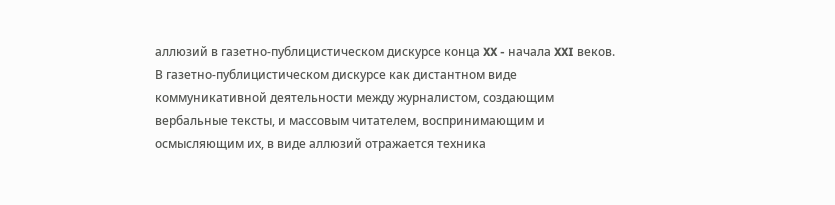аллюзий в газетно-публицистическом дискурсе конца XX - начала XXI веков.
В газетно-публицистическом дискурсе как дистантном виде коммуникативной деятельности между журналистом, создающим вербальные тексты, и массовым читателем, воспринимающим и осмысляющим их, в виде аллюзий отражается техника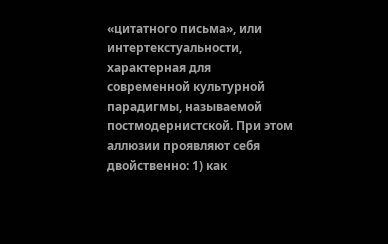«цитатного письма», или интертекстуальности, характерная для современной культурной парадигмы, называемой постмодернистской. При этом аллюзии проявляют себя двойственно: 1) как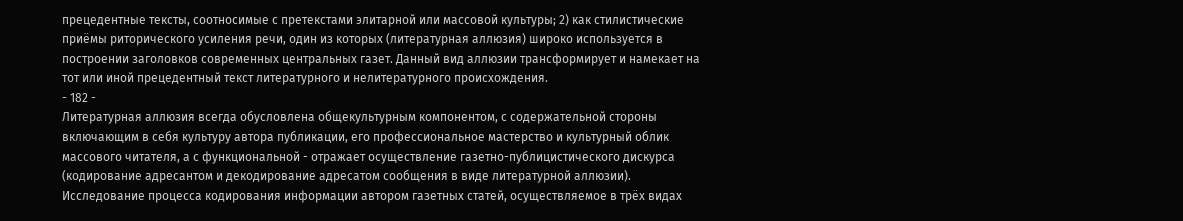прецедентные тексты, соотносимые с претекстами элитарной или массовой культуры; 2) как стилистические приёмы риторического усиления речи, один из которых (литературная аллюзия) широко используется в построении заголовков современных центральных газет. Данный вид аллюзии трансформирует и намекает на тот или иной прецедентный текст литературного и нелитературного происхождения.
- 182 -
Литературная аллюзия всегда обусловлена общекультурным компонентом, с содержательной стороны включающим в себя культуру автора публикации, его профессиональное мастерство и культурный облик массового читателя, а с функциональной - отражает осуществление газетно-публицистического дискурса (кодирование адресантом и декодирование адресатом сообщения в виде литературной аллюзии).
Исследование процесса кодирования информации автором газетных статей, осуществляемое в трёх видах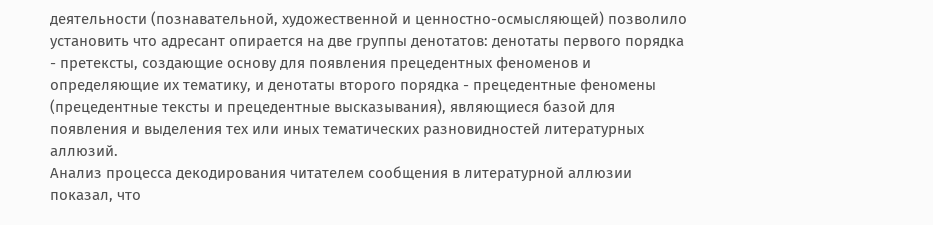деятельности (познавательной, художественной и ценностно-осмысляющей) позволило установить что адресант опирается на две группы денотатов: денотаты первого порядка - претексты, создающие основу для появления прецедентных феноменов и определяющие их тематику, и денотаты второго порядка - прецедентные феномены (прецедентные тексты и прецедентные высказывания), являющиеся базой для появления и выделения тех или иных тематических разновидностей литературных аллюзий.
Анализ процесса декодирования читателем сообщения в литературной аллюзии показал, что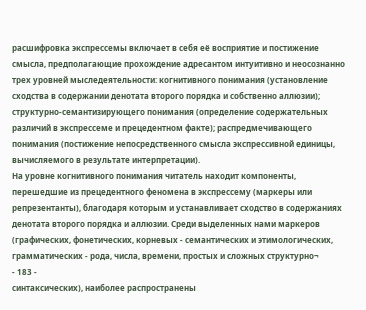расшифровка экспрессемы включает в себя её восприятие и постижение смысла, предполагающие прохождение адресантом интуитивно и неосознанно трех уровней мыследеятельности: когнитивного понимания (установление сходства в содержании денотата второго порядка и собственно аллюзии); структурно-семантизирующего понимания (определение содержательных различий в экспрессеме и прецедентном факте); распредмечивающего понимания (постижение непосредственного смысла экспрессивной единицы, вычисляемого в результате интерпретации).
На уровне когнитивного понимания читатель находит компоненты, перешедшие из прецедентного феномена в экспрессему (маркеры или репрезентанты), благодаря которым и устанавливает сходство в содержаниях денотата второго порядка и аллюзии. Среди выделенных нами маркеров (графических, фонетических, корневых - семантических и этимологических, грамматических - рода, числа, времени, простых и сложных структурно¬
- 183 -
синтаксических), наиболее распространены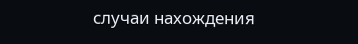случаи нахождения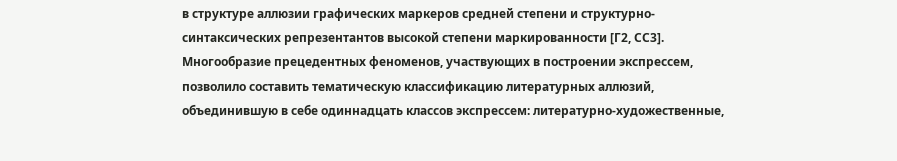в структуре аллюзии графических маркеров средней степени и структурно-синтаксических репрезентантов высокой степени маркированности [Г2, СС3].
Многообразие прецедентных феноменов, участвующих в построении экспрессем, позволило составить тематическую классификацию литературных аллюзий, объединившую в себе одиннадцать классов экспрессем: литературно-художественные,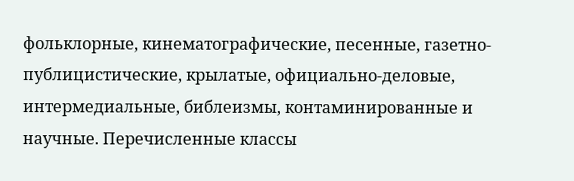фольклорные, кинематографические, песенные, газетно-публицистические, крылатые, официально-деловые, интермедиальные, библеизмы, контаминированные и научные. Перечисленные классы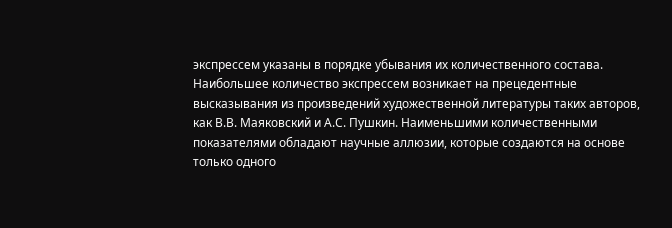экспрессем указаны в порядке убывания их количественного состава. Наибольшее количество экспрессем возникает на прецедентные высказывания из произведений художественной литературы таких авторов, как В.В. Маяковский и А.С. Пушкин. Наименьшими количественными показателями обладают научные аллюзии, которые создаются на основе только одного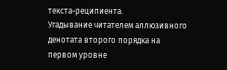текста-реципиента.
Угадывание читателем аллюзивного денотата второго порядка на первом уровне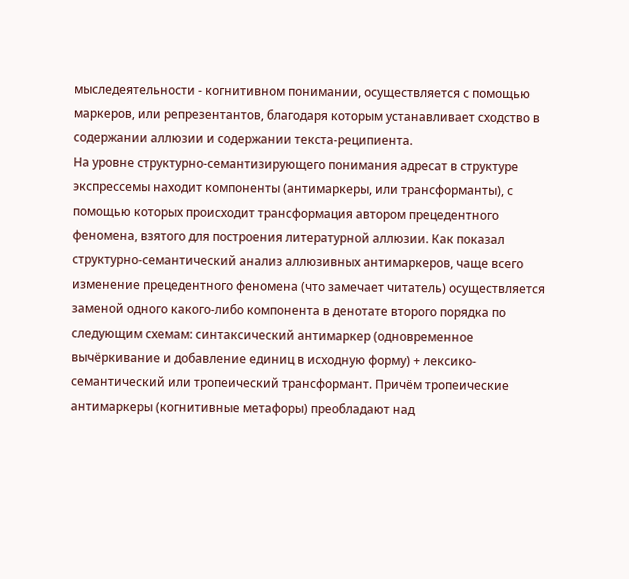мыследеятельности - когнитивном понимании, осуществляется с помощью маркеров, или репрезентантов, благодаря которым устанавливает сходство в содержании аллюзии и содержании текста-реципиента.
На уровне структурно-семантизирующего понимания адресат в структуре экспрессемы находит компоненты (антимаркеры, или трансформанты), с помощью которых происходит трансформация автором прецедентного феномена, взятого для построения литературной аллюзии. Как показал структурно-семантический анализ аллюзивных антимаркеров, чаще всего изменение прецедентного феномена (что замечает читатель) осуществляется заменой одного какого-либо компонента в денотате второго порядка по следующим схемам: синтаксический антимаркер (одновременное вычёркивание и добавление единиц в исходную форму) + лексико-семантический или тропеический трансформант. Причём тропеические антимаркеры (когнитивные метафоры) преобладают над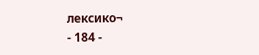лексико¬
- 184 -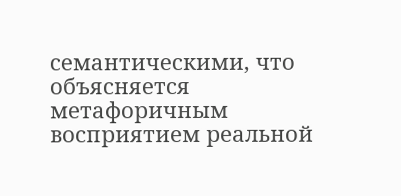семантическими, что объясняется метафоричным восприятием реальной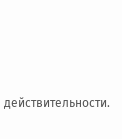действительности.